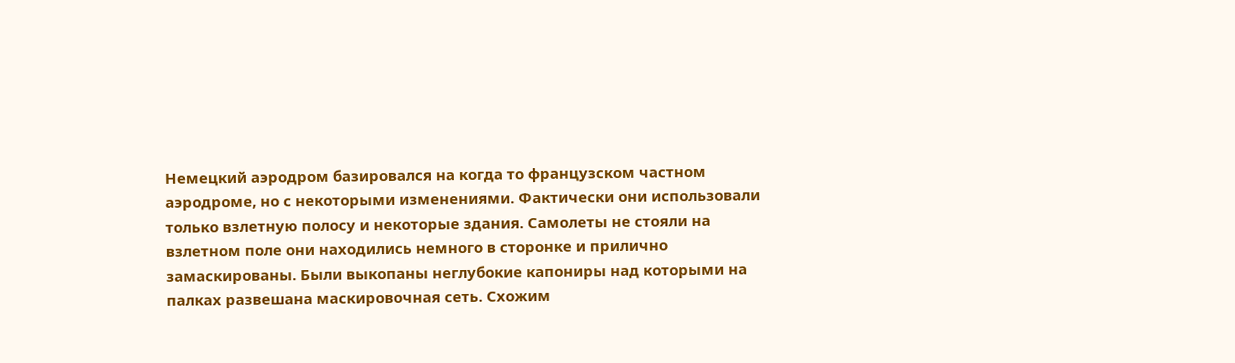Немецкий аэродром базировался на когда то французском частном аэродроме, но с некоторыми изменениями. Фактически они использовали только взлетную полосу и некоторые здания. Самолеты не стояли на взлетном поле они находились немного в сторонке и прилично замаскированы. Были выкопаны неглубокие капониры над которыми на палках развешана маскировочная сеть. Схожим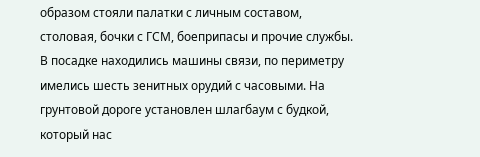образом стояли палатки с личным составом, столовая, бочки с ГСМ, боеприпасы и прочие службы. В посадке находились машины связи, по периметру имелись шесть зенитных орудий с часовыми. На грунтовой дороге установлен шлагбаум с будкой, который нас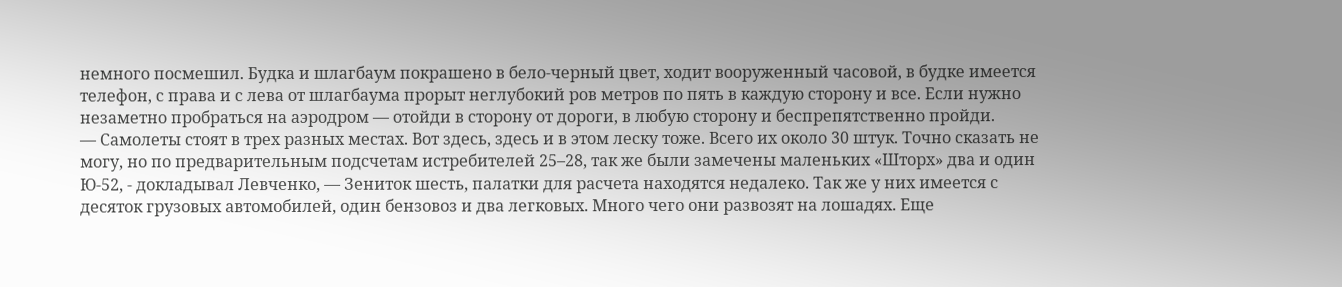немного посмешил. Будка и шлагбаум покрашено в бело-черный цвет, ходит вооруженный часовой, в будке имеется телефон, с права и с лева от шлагбаума прорыт неглубокий ров метров по пять в каждую сторону и все. Если нужно незаметно пробраться на аэродром — отойди в сторону от дороги, в любую сторону и беспрепятственно пройди.
— Самолеты стоят в трех разных местах. Вот здесь, здесь и в этом леску тоже. Всего их около 30 штук. Точно сказать не могу, но по предварительным подсчетам истребителей 25–28, так же были замечены маленьких «Шторх» два и один Ю-52, - докладывал Левченко, — Зениток шесть, палатки для расчета находятся недалеко. Так же у них имеется с десяток грузовых автомобилей, один бензовоз и два легковых. Много чего они развозят на лошадях. Еще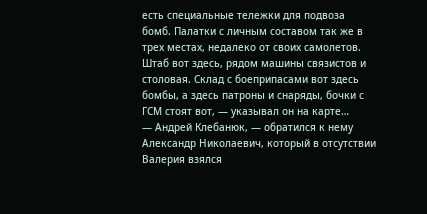есть специальные тележки для подвоза бомб. Палатки с личным составом так же в трех местах, недалеко от своих самолетов. Штаб вот здесь, рядом машины связистов и столовая. Склад с боеприпасами вот здесь бомбы, а здесь патроны и снаряды, бочки с ГСМ стоят вот, — указывал он на карте…
— Андрей Клебанюк, — обратился к нему Александр Николаевич, который в отсутствии Валерия взялся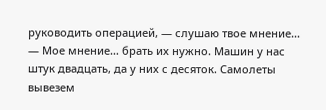руководить операцией, — слушаю твое мнение…
— Мое мнение… брать их нужно. Машин у нас штук двадцать, да у них с десяток. Самолеты вывезем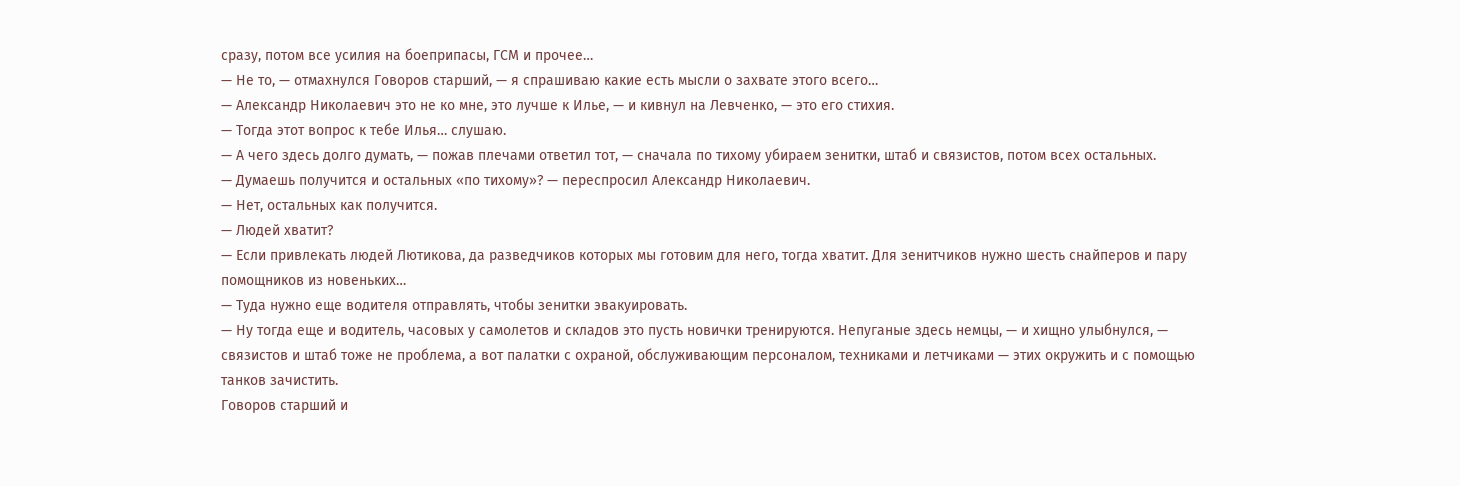сразу, потом все усилия на боеприпасы, ГСМ и прочее…
— Не то, — отмахнулся Говоров старший, — я спрашиваю какие есть мысли о захвате этого всего…
— Александр Николаевич это не ко мне, это лучше к Илье, — и кивнул на Левченко, — это его стихия.
— Тогда этот вопрос к тебе Илья… слушаю.
— А чего здесь долго думать, — пожав плечами ответил тот, — сначала по тихому убираем зенитки, штаб и связистов, потом всех остальных.
— Думаешь получится и остальных «по тихому»? — переспросил Александр Николаевич.
— Нет, остальных как получится.
— Людей хватит?
— Если привлекать людей Лютикова, да разведчиков которых мы готовим для него, тогда хватит. Для зенитчиков нужно шесть снайперов и пару помощников из новеньких…
— Туда нужно еще водителя отправлять, чтобы зенитки эвакуировать.
— Ну тогда еще и водитель, часовых у самолетов и складов это пусть новички тренируются. Непуганые здесь немцы, — и хищно улыбнулся, — связистов и штаб тоже не проблема, а вот палатки с охраной, обслуживающим персоналом, техниками и летчиками — этих окружить и с помощью танков зачистить.
Говоров старший и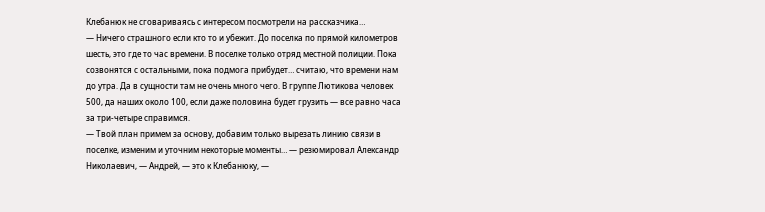Клебанюк не сговариваясь с интересом посмотрели на рассказчика…
— Ничего страшного если кто то и убежит. До поселка по прямой километров шесть, это где то час времени. В поселке только отряд местной полиции. Пока созвонятся с остальными, пока подмога прибудет… считаю, что времени нам до утра. Да в сущности там не очень много чего. В группе Лютикова человек 500, да наших около 100, если даже половина будет грузить — все равно часа за три-четыре справимся.
— Твой план примем за основу, добавим только вырезать линию связи в поселке, изменим и уточним некоторые моменты… — резюмировал Александр Николаевич, — Андрей, — это к Клебанюку, —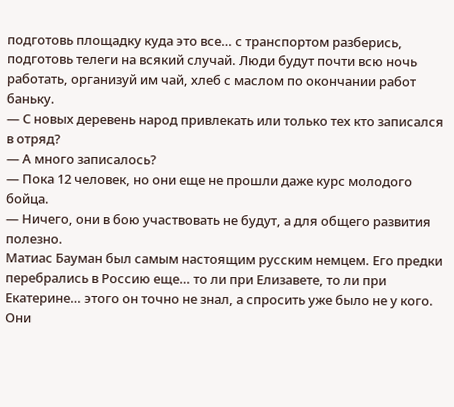подготовь площадку куда это все… с транспортом разберись, подготовь телеги на всякий случай. Люди будут почти всю ночь работать, организуй им чай, хлеб с маслом по окончании работ баньку.
— С новых деревень народ привлекать или только тех кто записался в отряд?
— А много записалось?
— Пока 12 человек, но они еще не прошли даже курс молодого бойца.
— Ничего, они в бою участвовать не будут, а для общего развития полезно.
Матиас Бауман был самым настоящим русским немцем. Его предки перебрались в Россию еще… то ли при Елизавете, то ли при Екатерине… этого он точно не знал, а спросить уже было не у кого. Они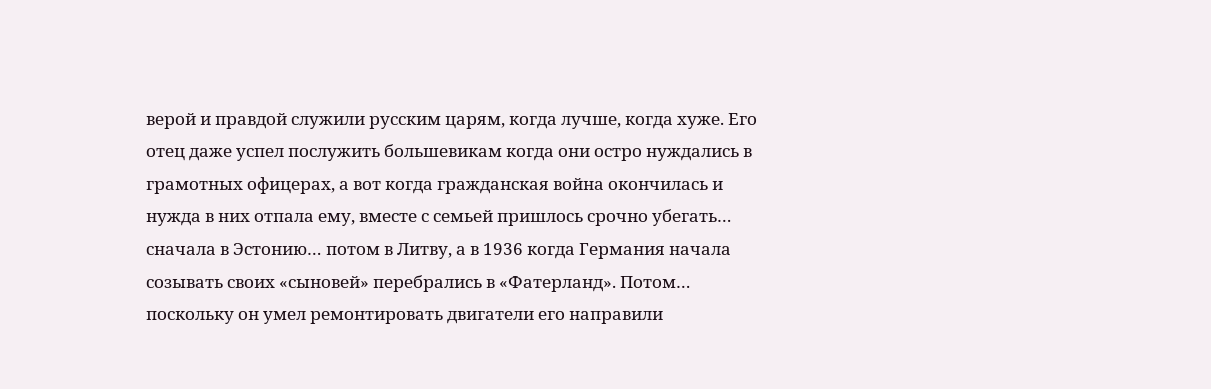верой и правдой служили русским царям, когда лучше, когда хуже. Его отец даже успел послужить большевикам когда они остро нуждались в грамотных офицерах, а вот когда гражданская война окончилась и нужда в них отпала ему, вместе с семьей пришлось срочно убегать… сначала в Эстонию… потом в Литву, а в 1936 когда Германия начала созывать своих «сыновей» перебрались в «Фатерланд». Потом… поскольку он умел ремонтировать двигатели его направили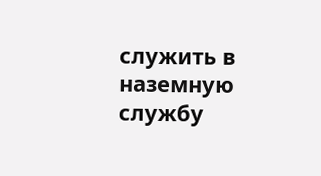служить в наземную службу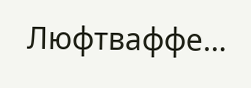Люфтваффе…